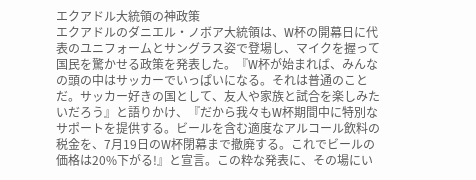エクアドル大統領の神政策
エクアドルのダニエル・ノボア大統領は、W杯の開幕日に代表のユニフォームとサングラス姿で登場し、マイクを握って国民を驚かせる政策を発表した。『W杯が始まれば、みんなの頭の中はサッカーでいっぱいになる。それは普通のことだ。サッカー好きの国として、友人や家族と試合を楽しみたいだろう』と語りかけ、『だから我々もW杯期間中に特別なサポートを提供する。ビールを含む適度なアルコール飲料の税金を、7月19日のW杯閉幕まで撤廃する。これでビールの価格は20%下がる!』と宣言。この粋な発表に、その場にい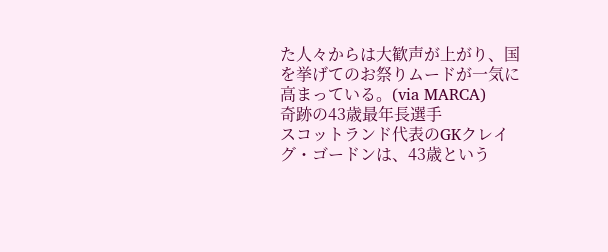た人々からは大歓声が上がり、国を挙げてのお祭りムードが一気に高まっている。(via MARCA)
奇跡の43歳最年長選手
スコットランド代表のGKクレイグ・ゴードンは、43歳という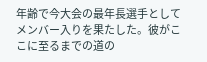年齢で今大会の最年長選手としてメンバー入りを果たした。彼がここに至るまでの道の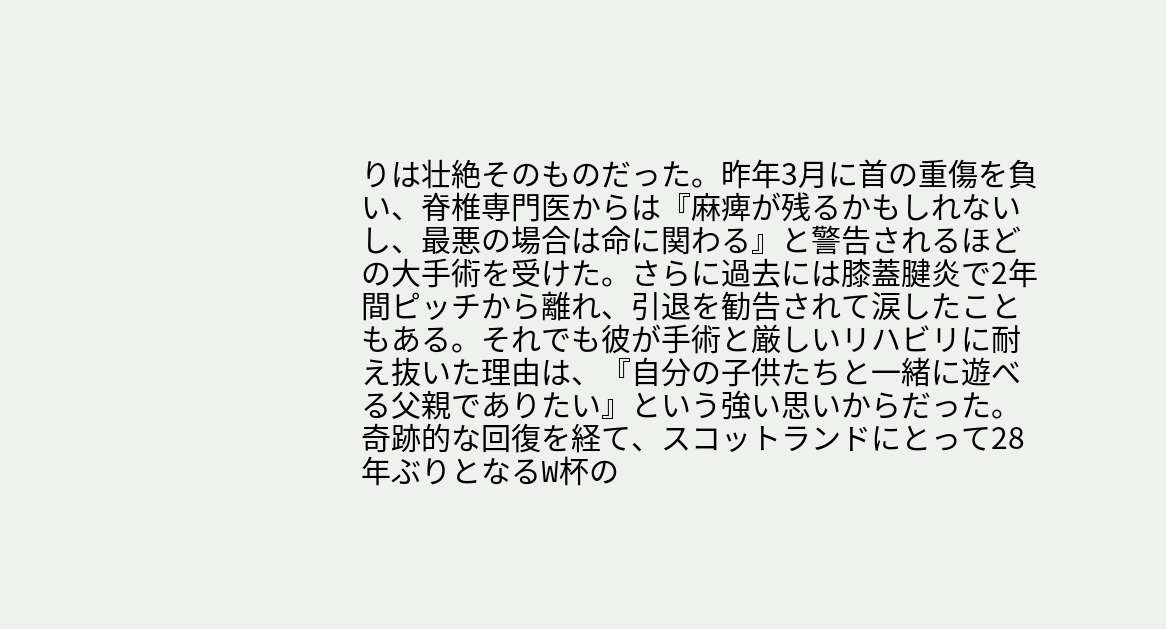りは壮絶そのものだった。昨年3月に首の重傷を負い、脊椎専門医からは『麻痺が残るかもしれないし、最悪の場合は命に関わる』と警告されるほどの大手術を受けた。さらに過去には膝蓋腱炎で2年間ピッチから離れ、引退を勧告されて涙したこともある。それでも彼が手術と厳しいリハビリに耐え抜いた理由は、『自分の子供たちと一緒に遊べる父親でありたい』という強い思いからだった。奇跡的な回復を経て、スコットランドにとって28年ぶりとなるW杯の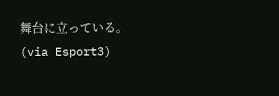舞台に立っている。(via Esport3)